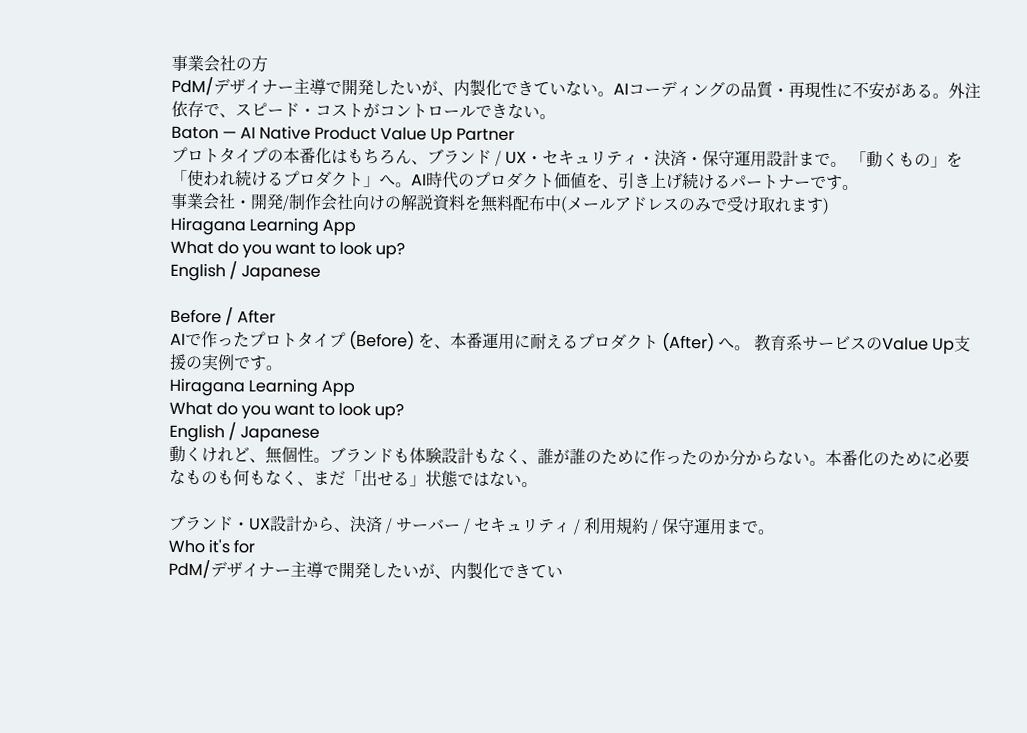事業会社の方
PdM/デザイナー主導で開発したいが、内製化できていない。AIコーディングの品質・再現性に不安がある。外注依存で、スピード・コストがコントロールできない。
Baton — AI Native Product Value Up Partner
プロトタイプの本番化はもちろん、ブランド / UX・セキュリティ・決済・保守運用設計まで。 「動くもの」を「使われ続けるプロダクト」へ。AI時代のプロダクト価値を、引き上げ続けるパートナーです。
事業会社・開発/制作会社向けの解説資料を無料配布中(メールアドレスのみで受け取れます)
Hiragana Learning App
What do you want to look up?
English / Japanese

Before / After
AIで作ったプロトタイプ (Before) を、本番運用に耐えるプロダクト (After) へ。 教育系サービスのValue Up支援の実例です。
Hiragana Learning App
What do you want to look up?
English / Japanese
動くけれど、無個性。ブランドも体験設計もなく、誰が誰のために作ったのか分からない。本番化のために必要なものも何もなく、まだ「出せる」状態ではない。

ブランド・UX設計から、決済 / サーバー / セキュリティ / 利用規約 / 保守運用まで。
Who it's for
PdM/デザイナー主導で開発したいが、内製化できてい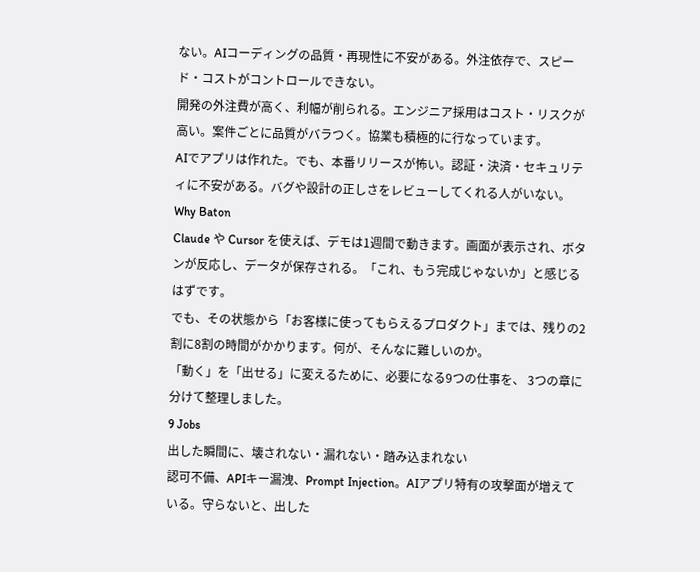ない。AIコーディングの品質・再現性に不安がある。外注依存で、スピード・コストがコントロールできない。
開発の外注費が高く、利幅が削られる。エンジニア採用はコスト・リスクが高い。案件ごとに品質がバラつく。協業も積極的に行なっています。
AIでアプリは作れた。でも、本番リリースが怖い。認証・決済・セキュリティに不安がある。バグや設計の正しさをレビューしてくれる人がいない。
Why Baton
Claude や Cursor を使えば、デモは1週間で動きます。画面が表示され、ボタンが反応し、データが保存される。「これ、もう完成じゃないか」と感じるはずです。
でも、その状態から「お客様に使ってもらえるプロダクト」までは、残りの2割に8割の時間がかかります。何が、そんなに難しいのか。
「動く」を「出せる」に変えるために、必要になる9つの仕事を、 3つの章に分けて整理しました。
9 Jobs
出した瞬間に、壊されない・漏れない・踏み込まれない
認可不備、APIキー漏洩、Prompt Injection。AIアプリ特有の攻撃面が増えている。守らないと、出した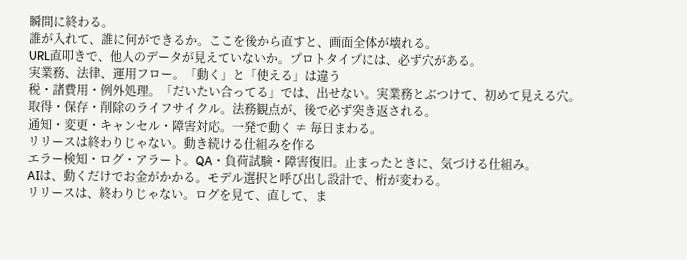瞬間に終わる。
誰が入れて、誰に何ができるか。ここを後から直すと、画面全体が壊れる。
URL直叩きで、他人のデータが見えていないか。プロトタイプには、必ず穴がある。
実業務、法律、運用フロー。「動く」と「使える」は違う
税・諸費用・例外処理。「だいたい合ってる」では、出せない。実業務とぶつけて、初めて見える穴。
取得・保存・削除のライフサイクル。法務観点が、後で必ず突き返される。
通知・変更・キャンセル・障害対応。一発で動く ≠ 毎日まわる。
リリースは終わりじゃない。動き続ける仕組みを作る
エラー検知・ログ・アラート。QA・負荷試験・障害復旧。止まったときに、気づける仕組み。
AIは、動くだけでお金がかかる。モデル選択と呼び出し設計で、桁が変わる。
リリースは、終わりじゃない。ログを見て、直して、ま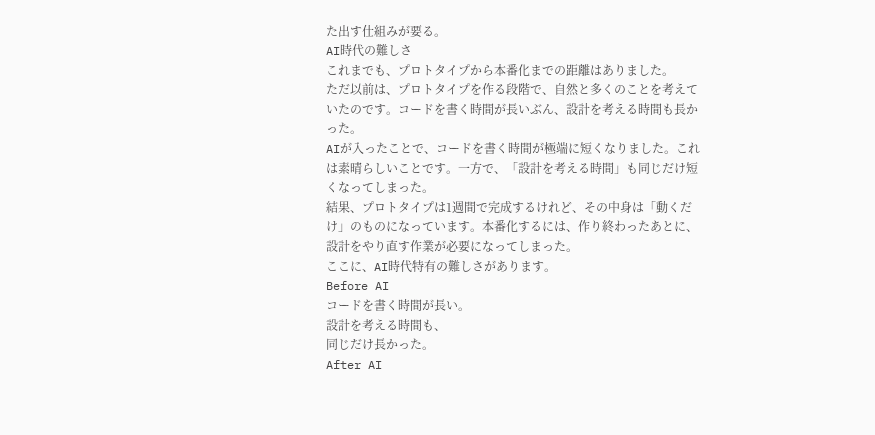た出す仕組みが要る。
AI時代の難しさ
これまでも、プロトタイプから本番化までの距離はありました。
ただ以前は、プロトタイプを作る段階で、自然と多くのことを考えていたのです。コードを書く時間が長いぶん、設計を考える時間も長かった。
AIが入ったことで、コードを書く時間が極端に短くなりました。これは素晴らしいことです。一方で、「設計を考える時間」も同じだけ短くなってしまった。
結果、プロトタイプは1週間で完成するけれど、その中身は「動くだけ」のものになっています。本番化するには、作り終わったあとに、設計をやり直す作業が必要になってしまった。
ここに、AI時代特有の難しさがあります。
Before AI
コードを書く時間が長い。
設計を考える時間も、
同じだけ長かった。
After AI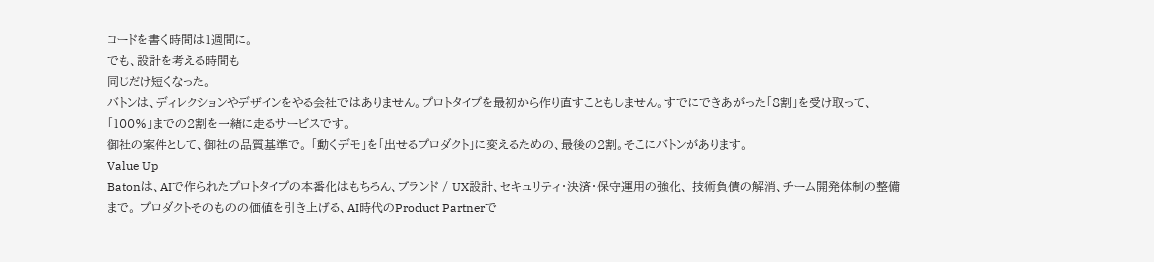コードを書く時間は1週間に。
でも、設計を考える時間も
同じだけ短くなった。
バトンは、ディレクションやデザインをやる会社ではありません。プロトタイプを最初から作り直すこともしません。すでにできあがった「8割」を受け取って、「100%」までの2割を一緒に走るサービスです。
御社の案件として、御社の品質基準で。 「動くデモ」を「出せるプロダクト」に変えるための、最後の2割。そこにバトンがあります。
Value Up
Batonは、AIで作られたプロトタイプの本番化はもちろん、ブランド / UX設計、セキュリティ・決済・保守運用の強化、 技術負債の解消、チーム開発体制の整備まで。 プロダクトそのものの価値を引き上げる、AI時代のProduct Partnerで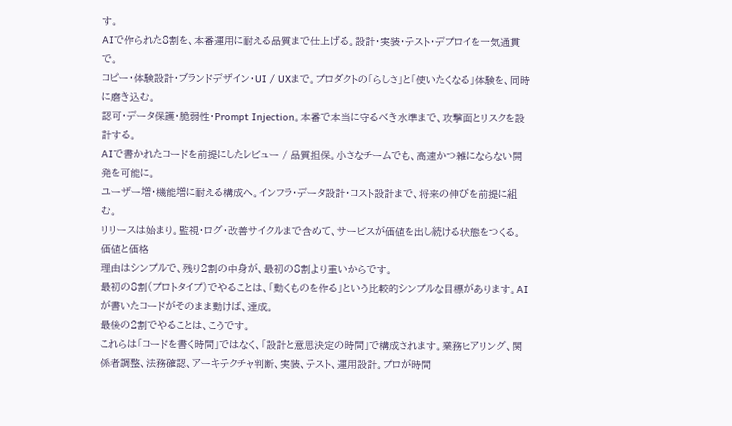す。
AIで作られた8割を、本番運用に耐える品質まで仕上げる。設計・実装・テスト・デプロイを一気通貫で。
コピー・体験設計・ブランドデザイン・UI / UXまで。プロダクトの「らしさ」と「使いたくなる」体験を、同時に磨き込む。
認可・データ保護・脆弱性・Prompt Injection。本番で本当に守るべき水準まで、攻撃面とリスクを設計する。
AIで書かれたコードを前提にしたレビュー / 品質担保。小さなチームでも、高速かつ雑にならない開発を可能に。
ユーザー増・機能増に耐える構成へ。インフラ・データ設計・コスト設計まで、将来の伸びを前提に組む。
リリースは始まり。監視・ログ・改善サイクルまで含めて、サービスが価値を出し続ける状態をつくる。
価値と価格
理由はシンプルで、残り2割の中身が、最初の8割より重いからです。
最初の8割(プロトタイプ)でやることは、「動くものを作る」という比較的シンプルな目標があります。AIが書いたコードがそのまま動けば、達成。
最後の2割でやることは、こうです。
これらは「コードを書く時間」ではなく、「設計と意思決定の時間」で構成されます。業務ヒアリング、関係者調整、法務確認、アーキテクチャ判断、実装、テスト、運用設計。プロが時間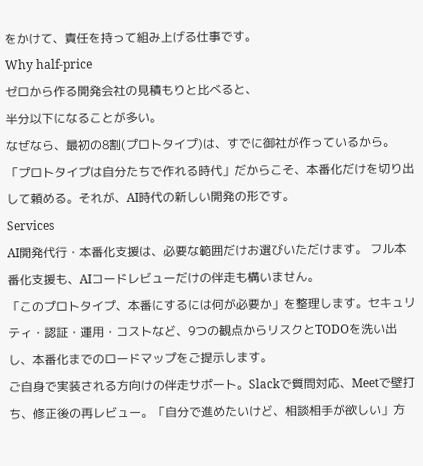をかけて、責任を持って組み上げる仕事です。
Why half-price
ゼロから作る開発会社の見積もりと比べると、
半分以下になることが多い。
なぜなら、最初の8割(プロトタイプ)は、すでに御社が作っているから。 「プロトタイプは自分たちで作れる時代」だからこそ、本番化だけを切り出して頼める。それが、AI時代の新しい開発の形です。
Services
AI開発代行・本番化支援は、必要な範囲だけお選びいただけます。 フル本番化支援も、AIコードレビューだけの伴走も構いません。
「このプロトタイプ、本番にするには何が必要か」を整理します。セキュリティ・認証・運用・コストなど、9つの観点からリスクとTODOを洗い出し、本番化までのロードマップをご提示します。
ご自身で実装される方向けの伴走サポート。Slackで質問対応、Meetで壁打ち、修正後の再レビュー。「自分で進めたいけど、相談相手が欲しい」方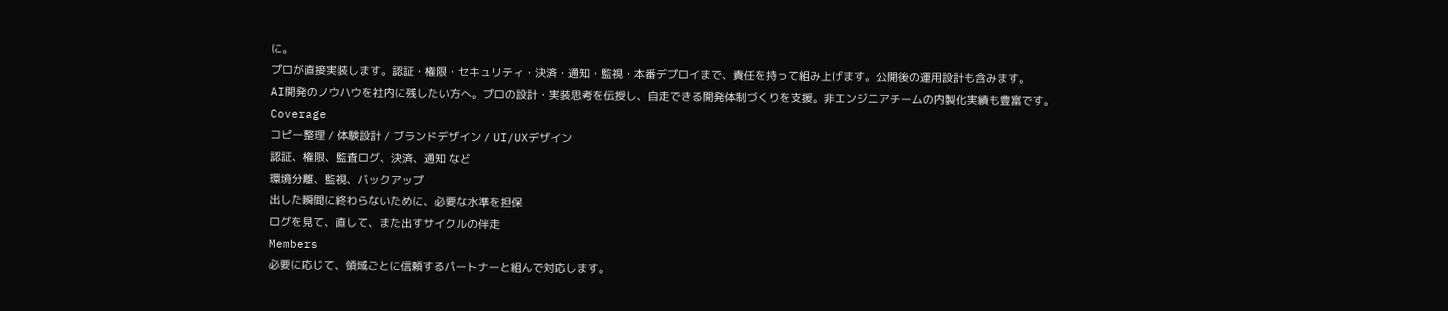に。
プロが直接実装します。認証・権限・セキュリティ・決済・通知・監視・本番デプロイまで、責任を持って組み上げます。公開後の運用設計も含みます。
AI開発のノウハウを社内に残したい方へ。プロの設計・実装思考を伝授し、自走できる開発体制づくりを支援。非エンジニアチームの内製化実績も豊富です。
Coverage
コピー整理 / 体験設計 / ブランドデザイン / UI/UXデザイン
認証、権限、監査ログ、決済、通知 など
環境分離、監視、バックアップ
出した瞬間に終わらないために、必要な水準を担保
ログを見て、直して、また出すサイクルの伴走
Members
必要に応じて、領域ごとに信頼するパートナーと組んで対応します。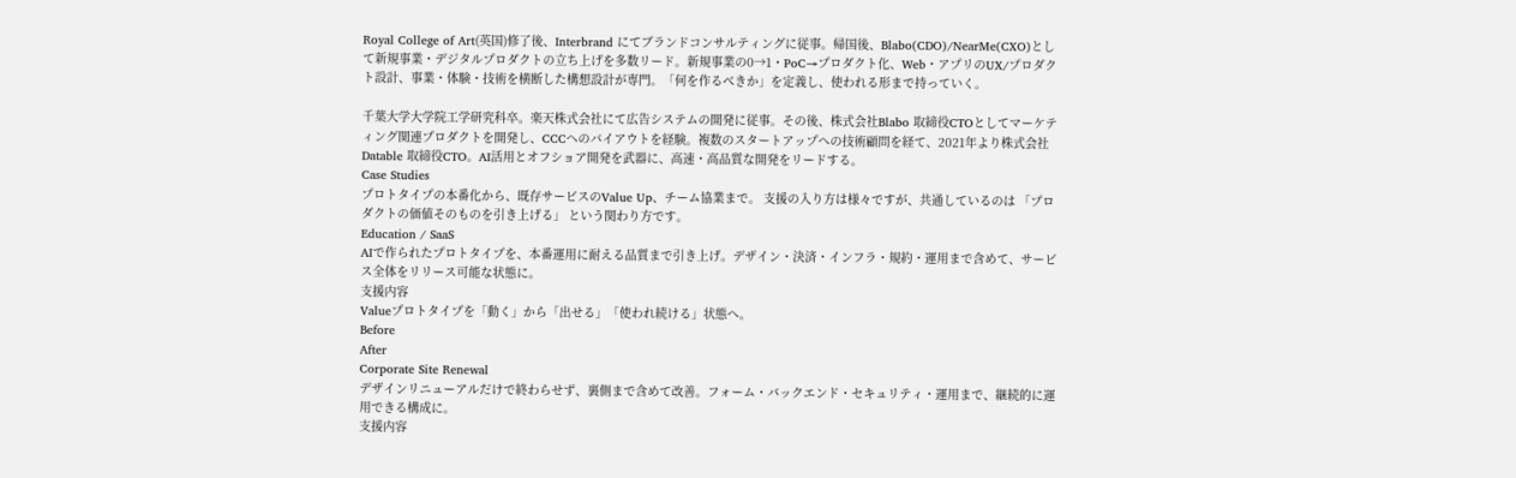Royal College of Art(英国)修了後、Interbrand にてブランドコンサルティングに従事。帰国後、Blabo(CDO)/NearMe(CXO)として新規事業・デジタルプロダクトの立ち上げを多数リード。新規事業の0→1・PoC→プロダクト化、Web・アプリのUX/プロダクト設計、事業・体験・技術を横断した構想設計が専門。「何を作るべきか」を定義し、使われる形まで持っていく。

千葉大学大学院工学研究科卒。楽天株式会社にて広告システムの開発に従事。その後、株式会社Blabo 取締役CTOとしてマーケティング関連プロダクトを開発し、CCCへのバイアウトを経験。複数のスタートアップへの技術顧問を経て、2021年より株式会社Datable 取締役CTO。AI活用とオフショア開発を武器に、高速・高品質な開発をリードする。
Case Studies
プロトタイプの本番化から、既存サービスのValue Up、チーム協業まで。 支援の入り方は様々ですが、共通しているのは 「プロダクトの価値そのものを引き上げる」 という関わり方です。
Education / SaaS
AIで作られたプロトタイプを、本番運用に耐える品質まで引き上げ。デザイン・決済・インフラ・規約・運用まで含めて、サービス全体をリリース可能な状態に。
支援内容
Valueプロトタイプを「動く」から「出せる」「使われ続ける」状態へ。
Before
After
Corporate Site Renewal
デザインリニューアルだけで終わらせず、裏側まで含めて改善。フォーム・バックエンド・セキュリティ・運用まで、継続的に運用できる構成に。
支援内容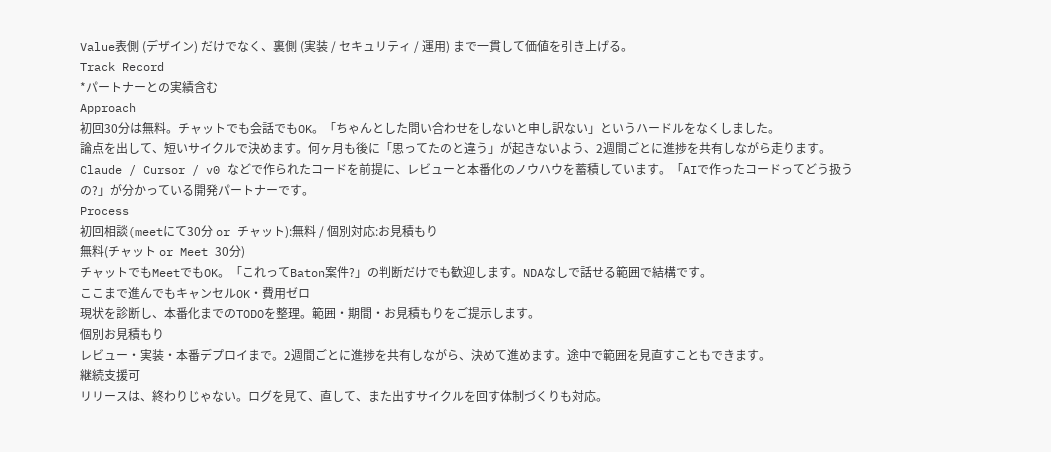Value表側 (デザイン) だけでなく、裏側 (実装 / セキュリティ / 運用) まで一貫して価値を引き上げる。
Track Record
*パートナーとの実績含む
Approach
初回30分は無料。チャットでも会話でもOK。「ちゃんとした問い合わせをしないと申し訳ない」というハードルをなくしました。
論点を出して、短いサイクルで決めます。何ヶ月も後に「思ってたのと違う」が起きないよう、2週間ごとに進捗を共有しながら走ります。
Claude / Cursor / v0 などで作られたコードを前提に、レビューと本番化のノウハウを蓄積しています。「AIで作ったコードってどう扱うの?」が分かっている開発パートナーです。
Process
初回相談(meetにて30分 or チャット):無料 / 個別対応:お見積もり
無料(チャット or Meet 30分)
チャットでもMeetでもOK。「これってBaton案件?」の判断だけでも歓迎します。NDAなしで話せる範囲で結構です。
ここまで進んでもキャンセルOK・費用ゼロ
現状を診断し、本番化までのTODOを整理。範囲・期間・お見積もりをご提示します。
個別お見積もり
レビュー・実装・本番デプロイまで。2週間ごとに進捗を共有しながら、決めて進めます。途中で範囲を見直すこともできます。
継続支援可
リリースは、終わりじゃない。ログを見て、直して、また出すサイクルを回す体制づくりも対応。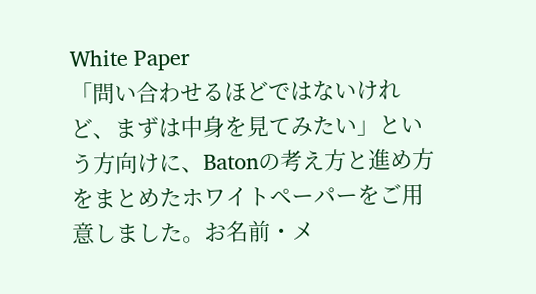White Paper
「問い合わせるほどではないけれど、まずは中身を見てみたい」という方向けに、Batonの考え方と進め方をまとめたホワイトペーパーをご用意しました。お名前・メ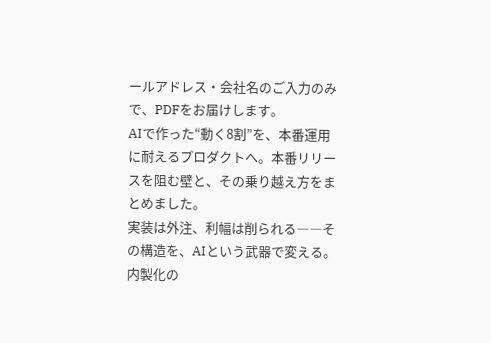ールアドレス・会社名のご入力のみで、PDFをお届けします。
AIで作った“動く8割”を、本番運用に耐えるプロダクトへ。本番リリースを阻む壁と、その乗り越え方をまとめました。
実装は外注、利幅は削られる――その構造を、AIという武器で変える。内製化の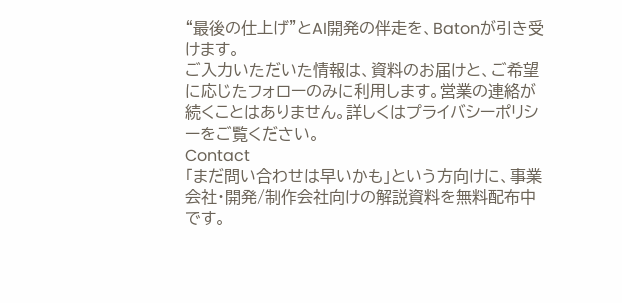“最後の仕上げ”とAI開発の伴走を、Batonが引き受けます。
ご入力いただいた情報は、資料のお届けと、ご希望に応じたフォローのみに利用します。営業の連絡が続くことはありません。詳しくはプライバシーポリシーをご覧ください。
Contact
「まだ問い合わせは早いかも」という方向けに、事業会社・開発/制作会社向けの解説資料を無料配布中です。